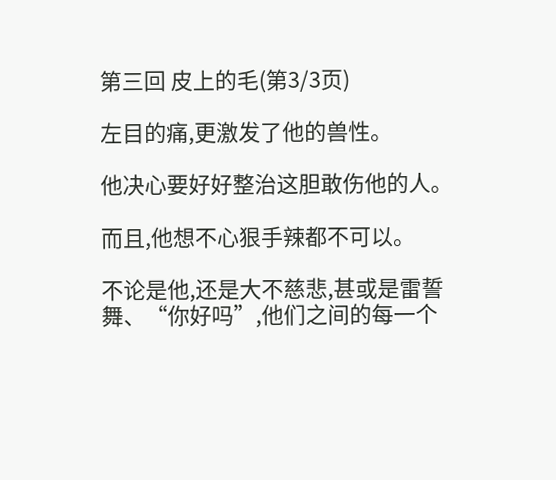第三回 皮上的毛(第3/3页)

左目的痛,更激发了他的兽性。

他决心要好好整治这胆敢伤他的人。

而且,他想不心狠手辣都不可以。

不论是他,还是大不慈悲,甚或是雷誓舞、“你好吗”,他们之间的每一个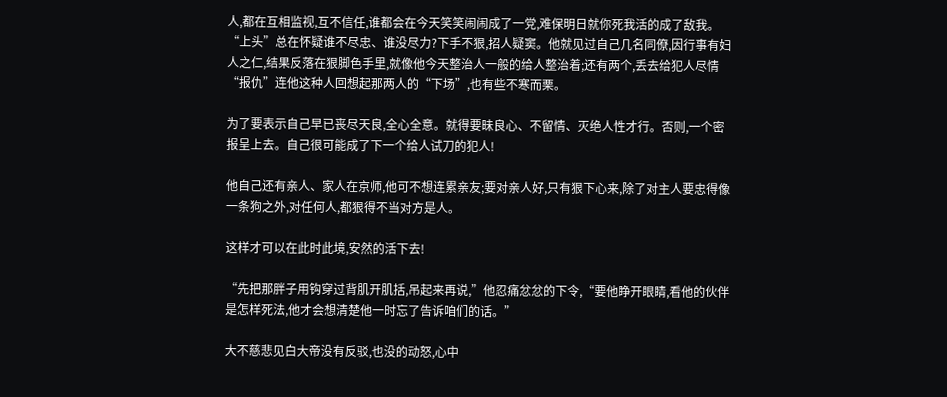人,都在互相监视,互不信任,谁都会在今天笑笑闹闹成了一党,难保明日就你死我活的成了敌我。“上头”总在怀疑谁不尽忠、谁没尽力?下手不狠,招人疑窦。他就见过自己几名同僚,因行事有妇人之仁,结果反落在狠脚色手里,就像他今天整治人一般的给人整治着;还有两个,丢去给犯人尽情“报仇”连他这种人回想起那两人的“下场”,也有些不寒而栗。

为了要表示自己早已丧尽天良,全心全意。就得要昧良心、不留情、灭绝人性才行。否则,一个密报呈上去。自己很可能成了下一个给人试刀的犯人!

他自己还有亲人、家人在京师,他可不想连累亲友;要对亲人好,只有狠下心来,除了对主人要忠得像一条狗之外,对任何人,都狠得不当对方是人。

这样才可以在此时此境,安然的活下去!

“先把那胖子用钩穿过背肌开肌括,吊起来再说,”他忍痛忿忿的下令,“要他睁开眼睛,看他的伙伴是怎样死法,他才会想清楚他一时忘了告诉咱们的话。”

大不慈悲见白大帝没有反驳,也没的动怒,心中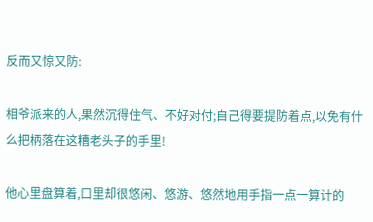反而又惊又防:

相爷派来的人,果然沉得住气、不好对付;自己得要提防着点,以免有什么把柄落在这糟老头子的手里!

他心里盘算着,口里却很悠闲、悠游、悠然地用手指一点一算计的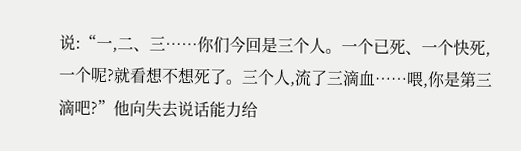说:“一,二、三……你们今回是三个人。一个已死、一个快死,一个呢?就看想不想死了。三个人,流了三滴血……喂,你是第三滴吧?”他向失去说话能力给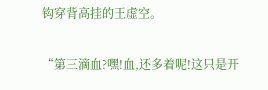钩穿背高挂的王虚空。

“第三滴血?嘿!血,还多着呢!这只是开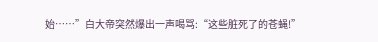始……”白大帝突然爆出一声喝骂:“这些脏死了的苍蝇!”